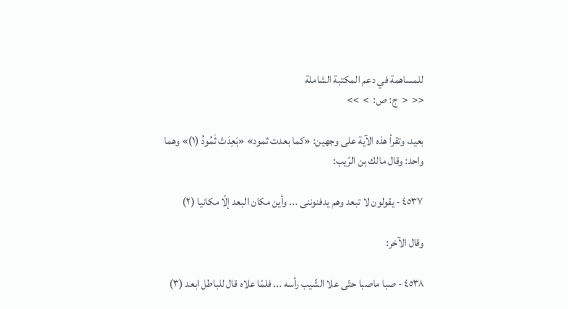للمساهمة في دعم المكتبة الشاملة
<<  <  ج: ص:  >  >>

بعيد، وتقرأ هذه الآية على وجهين: «كما بعدت ثمود» «بَعِدَتْ ثَمُودُ (١)» وهما واحد: وقال مالك بن الرّيب:

٤٥٣٧ - يقولون لا تبعد وهم يدفنوننى ... وأين مكان البعد إلّا مكانيا (٢)

وقال الآخر:

٤٥٣٨ - صبا ماصبا حتّى علا الشّيب رأسه ... فلمّا علاه قال للباطل ابعد (٣)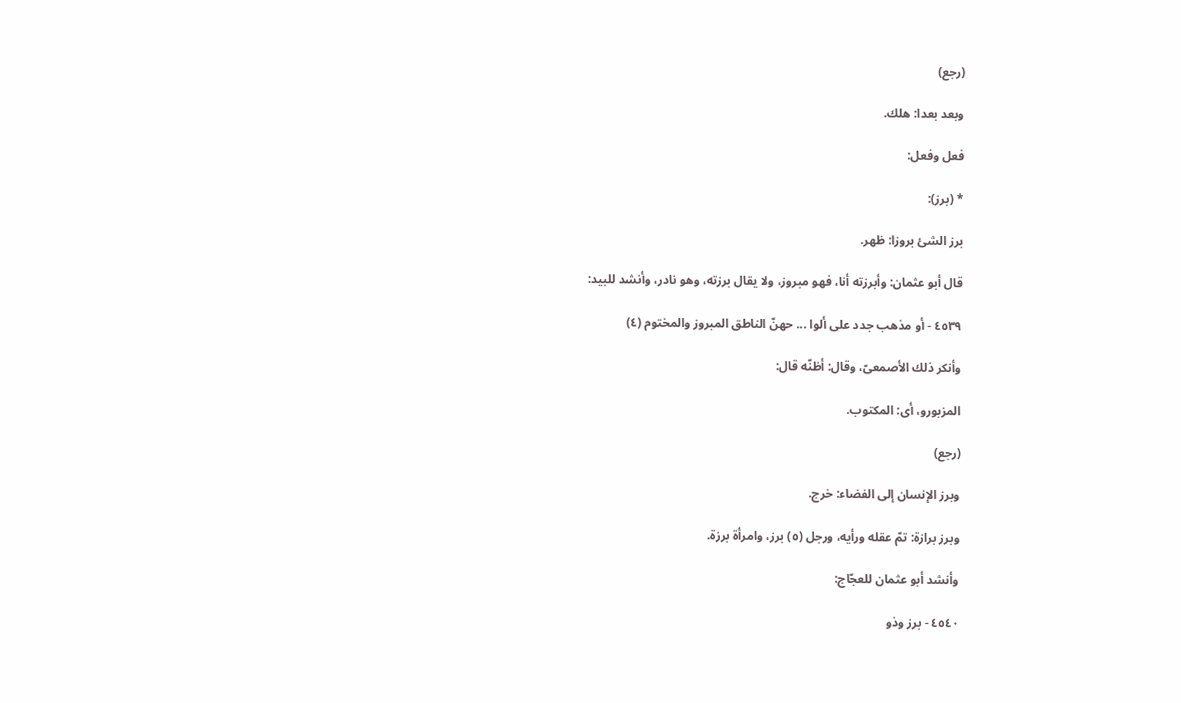(رجع)

وبعد بعدا: هلك.

فعل وفعل:

* (برز):

برز الشئ بروزا: ظهر.

قال أبو عثمان: وأبرزته أنا، فهو مبروز، ولا يقال برزته، وهو نادر، وأنشد للبيد:

٤٥٣٩ - أو مذهب جدد على ألوا ... حهنّ الناطق المبروز والمختوم (٤)

وأنكر ذلك الأصمعىّ، وقال: أظنّه قال:

المزبورو، أى: المكتوب.

(رجع)

وبرز الإنسان إلى الفضاء: خرج.

وبرز برازة: تمّ عقله ورأيه، ورجل (٥) برز، وامرأة برزة.

وأنشد أبو عثمان للعجّاج:

٤٥٤٠ - برز وذو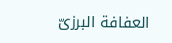العفافة البرزىّ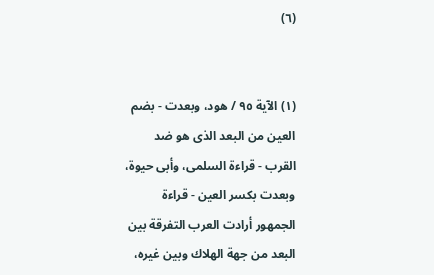(٦)


(١) الآية ٩٥ / هود، وبعدت - بضم العين من البعد الذى هو ضد القرب - قراءة السلمى، وأبى حيوة، وبعدت بكسر العين - قراءة الجمهور أرادت العرب التفرقة بين البعد من جهة الهلاك وبين غيره،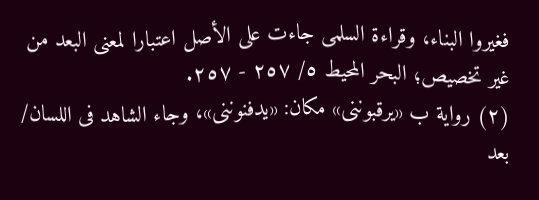فغيروا البناء، وقراءة السلمى جاءت على الأصل اعتبارا لمعنى البعد من غير تخصيص؛ البحر المحيط ٥/ ٢٥٧ - ٢٥٧.
(٢) رواية ب «يرقبوننى» مكان: «يدفنوننى»، وجاء الشاهد فى اللسان/ بعد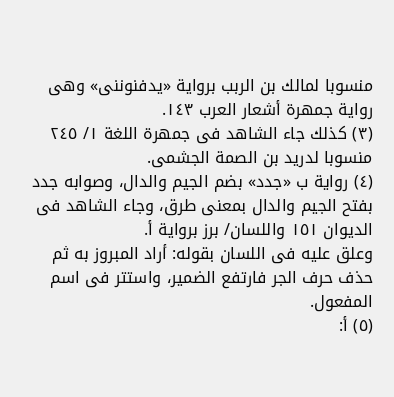منسوبا لمالك بن الربب برواية «يدفنوننى» وهى رواية جمهرة أشعار العرب ١٤٣.
(٣) كذلك جاء الشاهد فى جمهرة اللغة ١/ ٢٤٥ منسوبا لدريد بن الصمة الجشمى.
(٤) رواية ب «جدد» بضم الجيم والدال، وصوابه جدد بفتح الجيم والدال بمعنى طرق، وجاء الشاهد فى الديوان ١٥١ واللسان/ برز برواية أ.
وعلق عليه فى اللسان بقوله: أراد المبروز به ثم حذف حرف الجر فارتفع الضمير، واستتر فى اسم المفعول.
(٥) أ: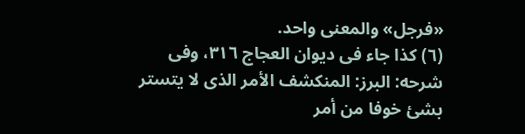«فرجل» والمعنى واحد.
(٦) كذا جاء فى ديوان العجاج ٣١٦، وفى شرحه: البرز: المنكشف الأمر الذى لا يتستر بشئ خوفا من أمر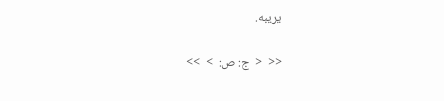يريبه.

<<  <  ج: ص:  >  >>